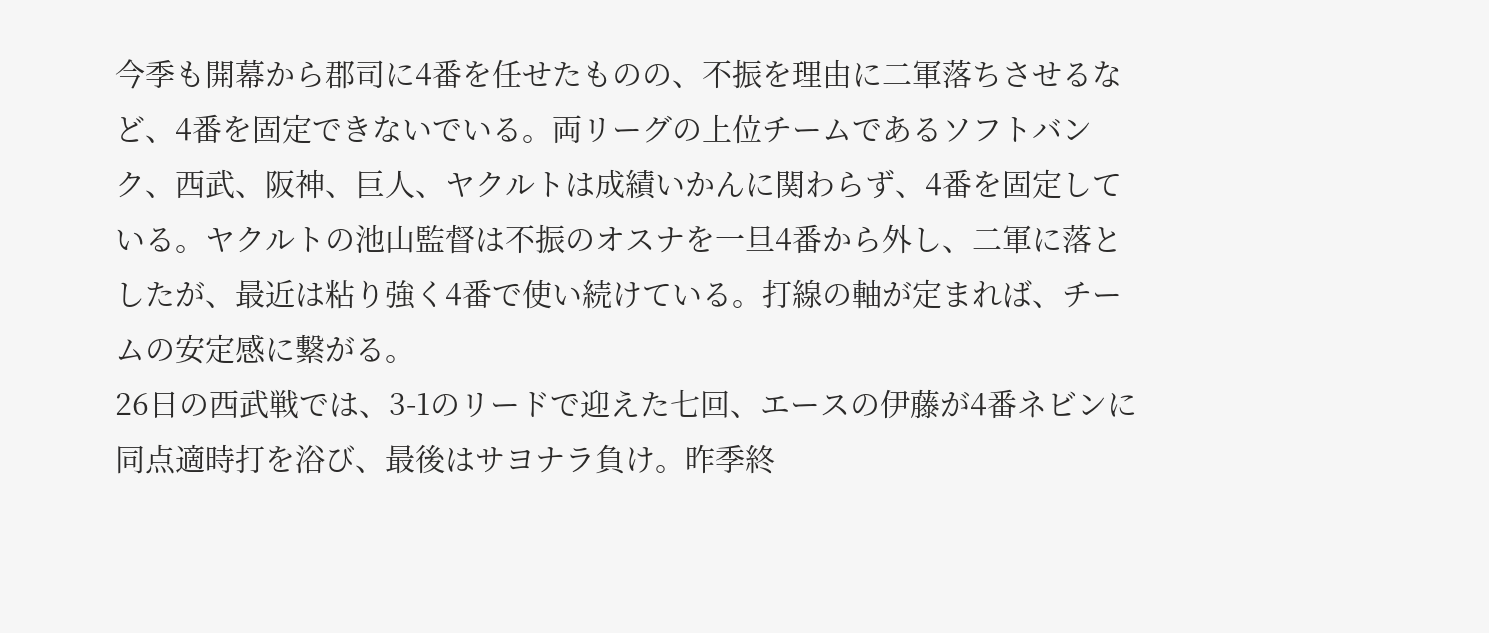今季も開幕から郡司に4番を任せたものの、不振を理由に二軍落ちさせるなど、4番を固定できないでいる。両リーグの上位チームであるソフトバンク、西武、阪神、巨人、ヤクルトは成績いかんに関わらず、4番を固定している。ヤクルトの池山監督は不振のオスナを一旦4番から外し、二軍に落としたが、最近は粘り強く4番で使い続けている。打線の軸が定まれば、チームの安定感に繋がる。
26日の西武戦では、3-1のリードで迎えた七回、エースの伊藤が4番ネビンに同点適時打を浴び、最後はサヨナラ負け。昨季終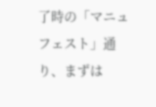了時の「マニュフェスト」通り、まずは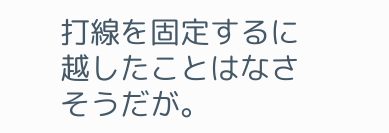打線を固定するに越したことはなさそうだが。